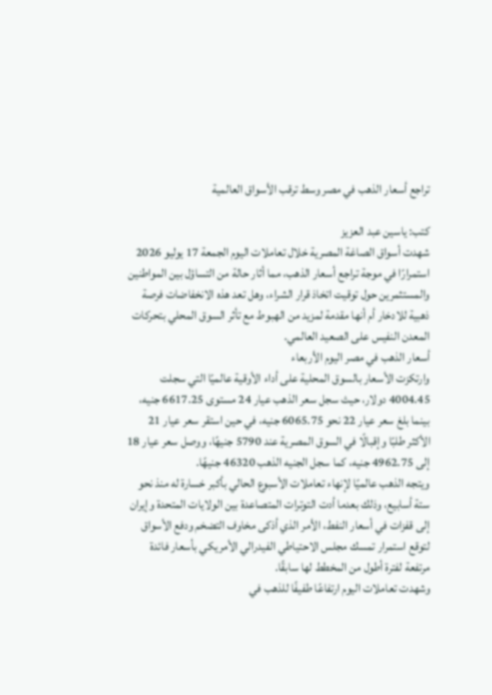تراجع أسعار الذهب في مصر وسط ترقب الأسواق العالمية

كتب: ياسين عبد العزيز
شهدت أسواق الصاغة المصرية خلال تعاملات اليوم الجمعة 17 يوليو 2026 استمرارًا في موجة تراجع أسعار الذهب، مما أثار حالة من التساؤل بين المواطنين والمستثمرين حول توقيت اتخاذ قرار الشراء، وهل تعد هذه الانخفاضات فرصة ذهبية للادخار أم أنها مقدمة لمزيد من الهبوط مع تأثر السوق المحلي بتحركات المعدن النفيس على الصعيد العالمي.
أسعار الذهب في مصر اليوم الأربعاء
وارتكزت الأسعار بالسوق المحلية على أداء الأوقية عالميًا التي سجلت 4004.45 دولار، حيث سجل سعر الذهب عيار 24 مستوى 6617.25 جنيه، بينما بلغ سعر عيار 22 نحو 6065.75 جنيه، في حين استقر سعر عيار 21 الأكثر طلبًا وإقبالًا في السوق المصرية عند 5790 جنيهًا، ووصل سعر عيار 18 إلى 4962.75 جنيه، كما سجل الجنيه الذهب 46320 جنيهًا.
ويتجه الذهب عالميًا لإنهاء تعاملات الأسبوع الحالي بأكبر خسارة له منذ نحو ستة أسابيع، وذلك بعدما أدت التوترات المتصاعدة بين الولايات المتحدة وإيران إلى قفزات في أسعار النفط، الأمر الذي أذكى مخاوف التضخم ودفع الأسواق لتوقع استمرار تمسك مجلس الاحتياطي الفيدرالي الأمريكي بأسعار فائدة مرتفعة لفترة أطول من المخطط لها سابقًا.
وشهدت تعاملات اليوم ارتفاعًا طفيفًا للذهب في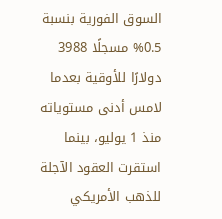السوق الفورية بنسبة 0.5% مسجلًا 3988 دولارًا للأوقية بعدما لامس أدنى مستوياته منذ 1 يوليو، بينما استقرت العقود الآجلة للذهب الأمريكي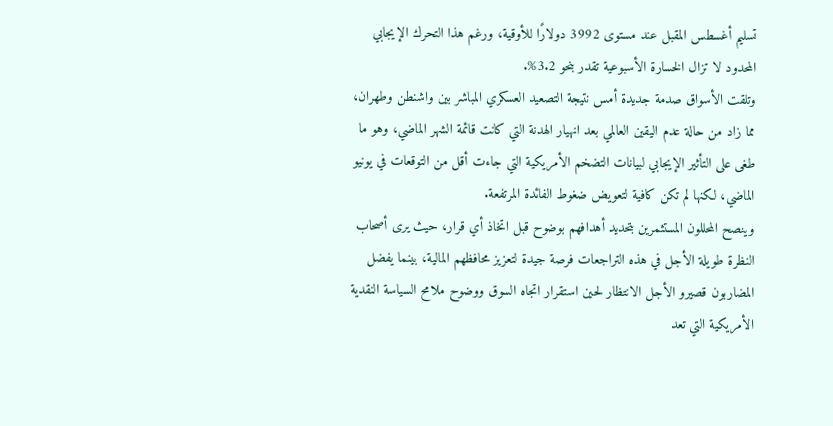تسليم أغسطس المقبل عند مستوى 3992 دولارًا للأوقية، ورغم هذا التحرك الإيجابي المحدود لا تزال الخسارة الأسبوعية تقدر بنحو 3.2%.
وتلقت الأسواق صدمة جديدة أمس نتيجة التصعيد العسكري المباشر بين واشنطن وطهران، مما زاد من حالة عدم اليقين العالمي بعد انهيار الهدنة التي كانت قائمة الشهر الماضي، وهو ما طغى على التأثير الإيجابي لبيانات التضخم الأمريكية التي جاءت أقل من التوقعات في يونيو الماضي، لكنها لم تكن كافية لتعويض ضغوط الفائدة المرتفعة.
وينصح المحللون المستثمرين بتحديد أهدافهم بوضوح قبل اتخاذ أي قرار، حيث يرى أصحاب النظرة طويلة الأجل في هذه التراجعات فرصة جيدة لتعزيز محافظهم المالية، بينما يفضل المضاربون قصيرو الأجل الانتظار لحين استقرار اتجاه السوق ووضوح ملامح السياسة النقدية الأمريكية التي تعد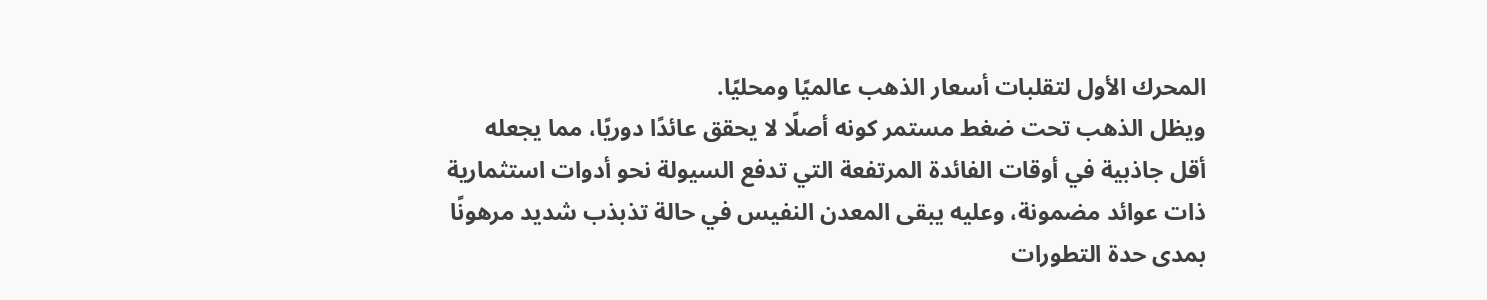المحرك الأول لتقلبات أسعار الذهب عالميًا ومحليًا.
ويظل الذهب تحت ضغط مستمر كونه أصلًا لا يحقق عائدًا دوريًا، مما يجعله أقل جاذبية في أوقات الفائدة المرتفعة التي تدفع السيولة نحو أدوات استثمارية ذات عوائد مضمونة، وعليه يبقى المعدن النفيس في حالة تذبذب شديد مرهونًا بمدى حدة التطورات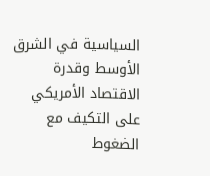السياسية في الشرق الأوسط وقدرة الاقتصاد الأمريكي على التكيف مع الضغوط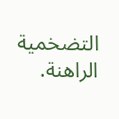التضخمية الراهنة.